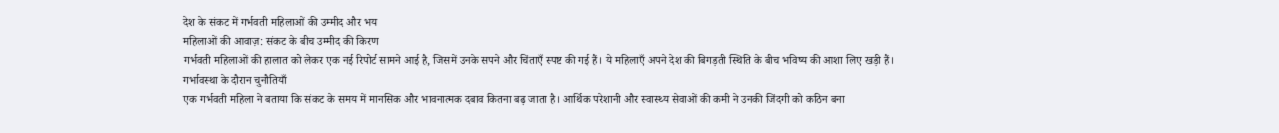देश के संकट में गर्भवती महिलाओं की उम्मीद और भय
महिलाओं की आवाज़: संकट के बीच उम्मीद की किरण
गर्भवती महिलाओं की हालात को लेकर एक नई रिपोर्ट सामने आई है, जिसमें उनके सपने और चिंताएँ स्पष्ट की गई हैं। ये महिलाएँ अपने देश की बिगड़ती स्थिति के बीच भविष्य की आशा लिए खड़ी हैं।
गर्भावस्था के दौरान चुनौतियाँ
एक गर्भवती महिला ने बताया कि संकट के समय में मानसिक और भावनात्मक दबाव कितना बढ़ जाता है। आर्थिक परेशानी और स्वास्थ्य सेवाओं की कमी ने उनकी जिंदगी को कठिन बना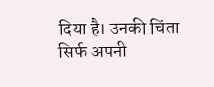दिया है। उनकी चिंता सिर्फ अपनी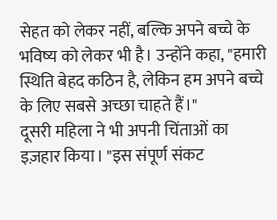सेहत को लेकर नहीं, बल्कि अपने बच्चे के भविष्य को लेकर भी है। उन्होंने कहा, "हमारी स्थिति बेहद कठिन है, लेकिन हम अपने बच्चे के लिए सबसे अच्छा चाहते हैं।"
दूसरी महिला ने भी अपनी चिंताओं का इज़हार किया। "इस संपूर्ण संकट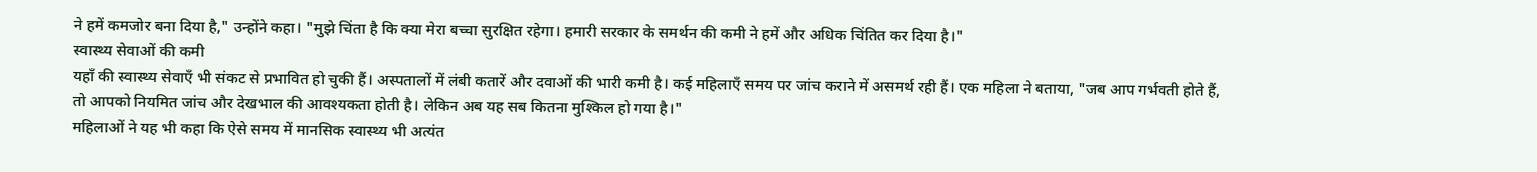ने हमें कमजोर बना दिया है," उन्होंने कहा। "मुझे चिंता है कि क्या मेरा बच्चा सुरक्षित रहेगा। हमारी सरकार के समर्थन की कमी ने हमें और अधिक चिंतित कर दिया है।"
स्वास्थ्य सेवाओं की कमी
यहाँ की स्वास्थ्य सेवाएँ भी संकट से प्रभावित हो चुकी हैं। अस्पतालों में लंबी कतारें और दवाओं की भारी कमी है। कई महिलाएँ समय पर जांच कराने में असमर्थ रही हैं। एक महिला ने बताया, "जब आप गर्भवती होते हैं, तो आपको नियमित जांच और देखभाल की आवश्यकता होती है। लेकिन अब यह सब कितना मुश्किल हो गया है।"
महिलाओं ने यह भी कहा कि ऐसे समय में मानसिक स्वास्थ्य भी अत्यंत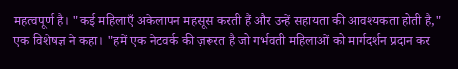महत्वपूर्ण है। "कई महिलाएँ अकेलापन महसूस करती हैं और उन्हें सहायता की आवश्यकता होती है," एक विशेषज्ञ ने कहा। "हमें एक नेटवर्क की ज़रूरत है जो गर्भवती महिलाओं को मार्गदर्शन प्रदान कर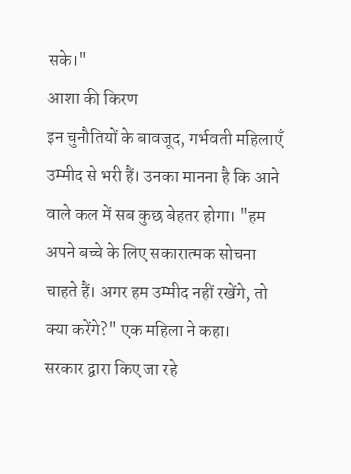सके।"
आशा की किरण
इन चुनौतियों के बावजूद, गर्भवती महिलाएँ उम्मीद से भरी हैं। उनका मानना है कि आने वाले कल में सब कुछ बेहतर होगा। "हम अपने बच्चे के लिए सकारात्मक सोचना चाहते हैं। अगर हम उम्मीद नहीं रखेंगे, तो क्या करेंगे?" एक महिला ने कहा।
सरकार द्वारा किए जा रहे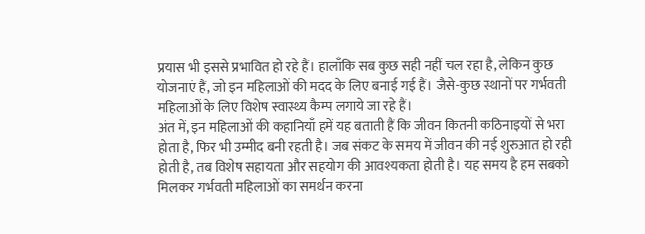प्रयास भी इससे प्रभावित हो रहे हैं। हालाँकि सब कुछ सही नहीं चल रहा है, लेकिन कुछ योजनाएं हैं, जो इन महिलाओं की मदद के लिए बनाई गई हैं। जैसे-कुछ स्थानों पर गर्भवती महिलाओं के लिए विशेष स्वास्थ्य कैम्प लगाये जा रहे हैं।
अंत में, इन महिलाओं की कहानियाँ हमें यह बताती हैं कि जीवन कितनी कठिनाइयों से भरा होता है, फिर भी उम्मीद बनी रहती है। जब संकट के समय में जीवन की नई शुरुआत हो रही होती है, तब विशेष सहायता और सहयोग की आवश्यकता होती है। यह समय है हम सबको मिलकर गर्भवती महिलाओं का समर्थन करना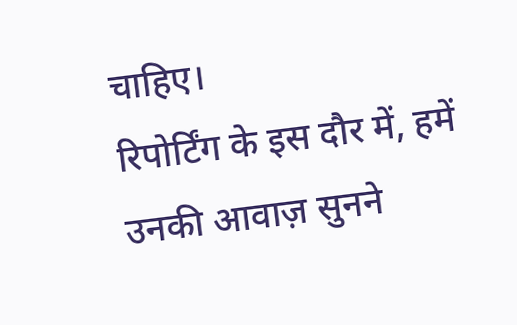चाहिए।
रिपोर्टिंग के इस दौर में, हमें उनकी आवाज़ सुनने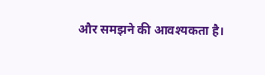और समझने की आवश्यकता है।